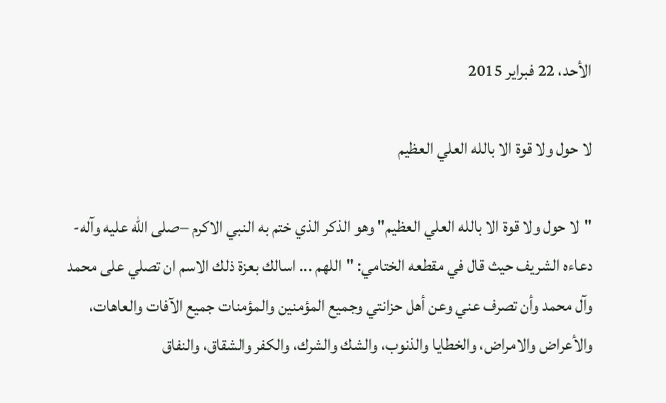الأحد، 22 فبراير 2015

لا حول ولا قوة الا بالله العلي العظيم

"لا حول ولا قوة الا بالله العلي العظيم" وهو الذكر الذي ختم به النبي الاكرم –صلى الله عليه وآله- دعاءه الشريف حيث قال في مقطعه الختامي: "اللهم ... اسالك بعزة ذلك الاسم ان تصلي على محمد وآل محمد وأن تصرف عني وعن أهل حزانتي وجميع المؤمنين والمؤمنات جميع الآفات والعاهات، والأعراض والامراض، والخطايا والذنوب، والشك والشرك، والكفر والشقاق، والنفاق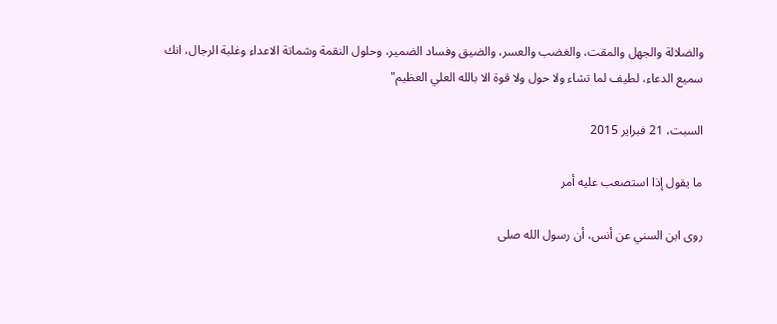والضلالة والجهل والمقت، والغضب والعسر، والضيق وفساد الضمير، وحلول النقمة وشماتة الاعداء وغلبة الرجال، انك سميع الدعاء، لطيف لما تشاء ولا حول ولا قوة الا بالله العلي العظيم"

السبت، 21 فبراير 2015

ما يقول إذا استصعب عليه أمر

روى ابن السني عن أنس، أن رسول الله صلى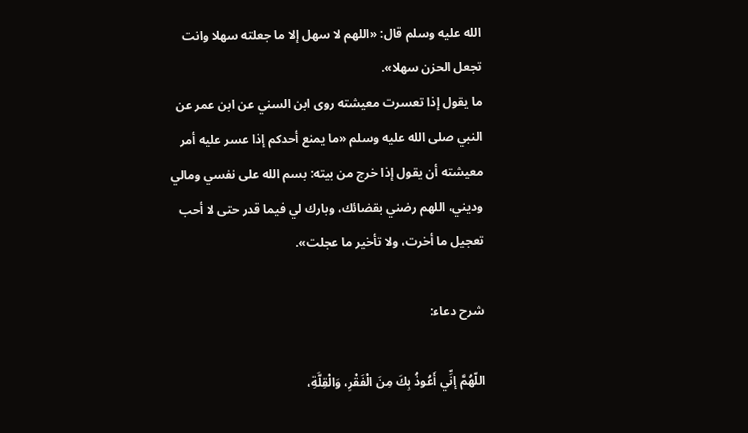الله عليه وسلم قال: «اللهم لا سهل إلا ما جعلته سهلا وانت تجعل الحزن سهلا».
ما يقول إذا تعسرت معيشته روى ابن السني عن ابن عمر عن النبي صلى الله عليه وسلم «ما يمنع أحدكم إذا عسر عليه أمر معيشته أن يقول إذا خرج من بيته: بسم الله على نفسي ومالي وديني، اللهم رضني بقضائك، وبارك لي فيما قدر حتى لا أحب تعجيل ما أخرت، ولا تأخير ما عجلت».

شرح دعاء:

اللّهُمَّ إنِّي أَعُوذُ بِكَ مِنَ الْفَقْرِ، وَالْقِلَّةِ،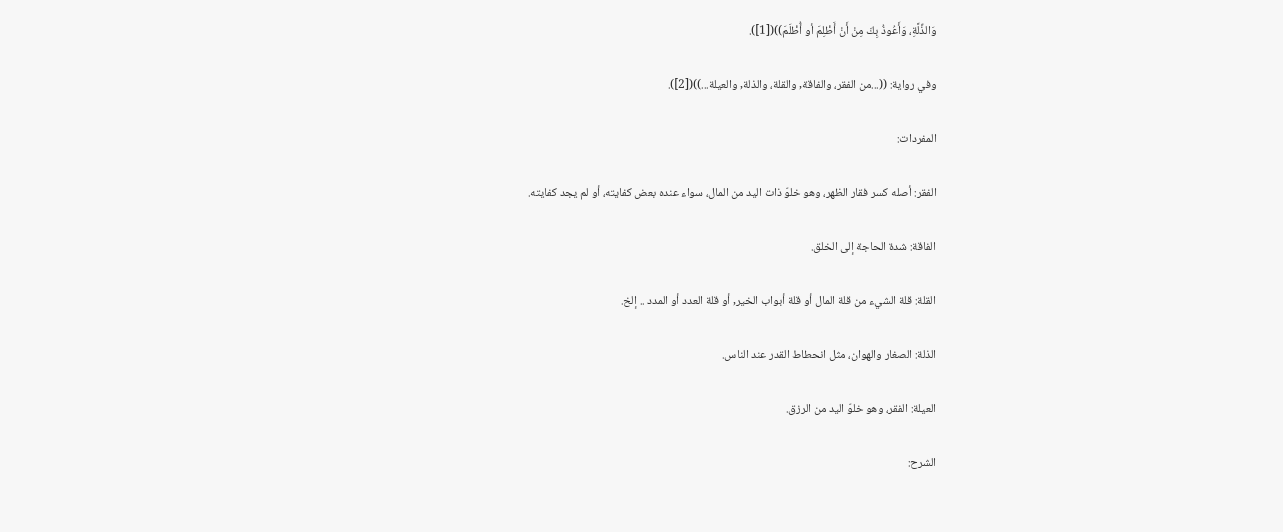وَالذِّلَّةِ، وَأَعُوذُ بِكَ مِنْ أَنْ أَظْلِمَ أو أُظْلَمَ))([1]).

وفي رواية: ((...من الفقر، والفاقة, والقلة، والذلة, والعيلة...))([2]).

المفردات:

الفقر: أصله كسر فقار الظهر، وهو خلوّ ذات اليد من المال، سواء عنده بعض كفايته، أو لم يجد كفايته.

الفاقة: شدة الحاجة إلى الخلق.

القلة: قلة الشيء من قلة المال أو قلة أبواب الخير, أو قلة العدد أو المدد .. إلخ.

الذلة: الصغار والهوان، مثل انحطاط القدر عند الناس.

العيلة: الفقر، وهو خلوّ اليد من الرزق.

الشرح: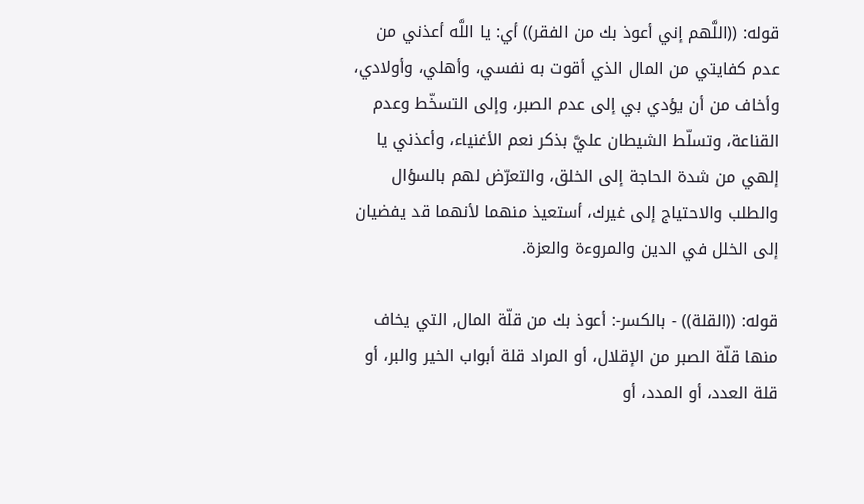قوله: ((اللَّهم إني أعوذ بك من الفقر)) أي: يا اللَّه أعذني من عدم كفايتي من المال الذي أقوت به نفسي، وأهلي، وأولادي، وأخاف من أن يؤدي بي إلى عدم الصبر، وإلى التسخّط وعدم القناعة، وتسلّط الشيطان عليَّ بذكر نعم الأغنياء، وأعذني يا إلهي من شدة الحاجة إلى الخلق، والتعرّض لهم بالسؤال والطلب والاحتياج إلى غيرك، أستعيذ منهما لأنهما قد يفضيان إلى الخلل في الدين والمروءة والعزة.

قوله: ((القلة)) - بالكسر-: أعوذ بك من قلّة المال, التي يخاف منها قلّة الصبر من الإقلال، أو المراد قلة أبواب الخير والبر، أو قلة العدد، أو المدد، أو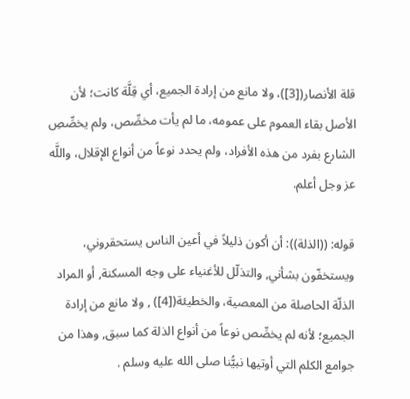قلة الأنصار([3])، ولا مانع من إرادة الجميع، أي قِلَّة كانت؛ لأن الأصل بقاء العموم على عمومه، ما لم يأت مخصِّص، ولم يخصِّصِ الشارع بفرد من هذه الأفراد، ولم يحدد نوعاً من أنواع الإقلال، واللَّه عز وجل أعلم.

قوله: ((الذلة)): أن أكون ذليلاً في أعين الناس يستحقروني، ويستخفّون بشأني, والتذلّل للأغنياء على وجه المسكنة, أو المراد الذلّة الحاصلة من المعصية، والخطيئة([4]) , ولا مانع من إرادة الجميع؛ لأنه لم يخصِّص نوعاً من أنواع الذلة كما سبق, وهذا من جوامع الكلم التي أوتيها نبيُّنا صلى الله عليه وسلم .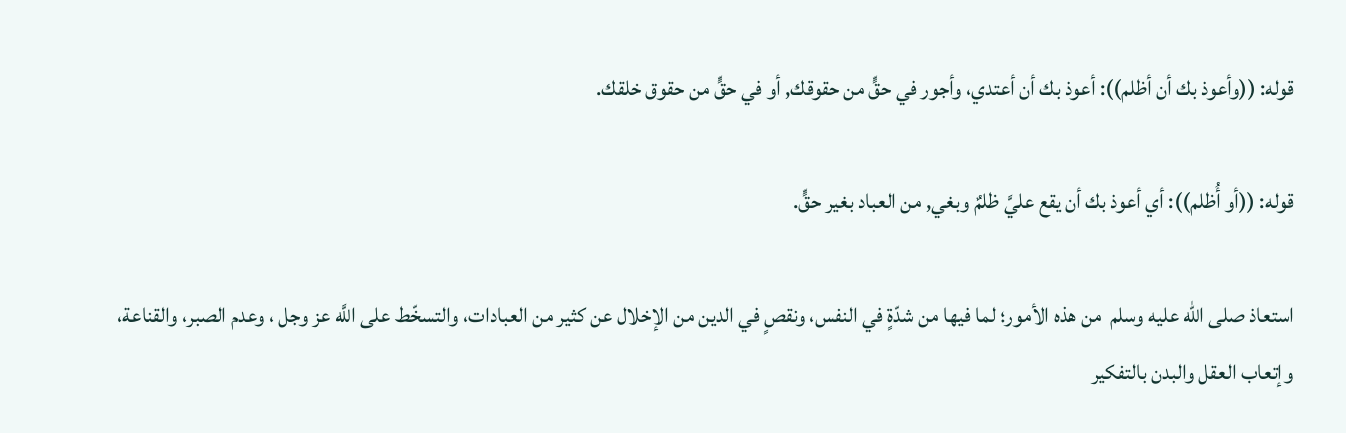قوله: ((وأعوذ بك أن أظلم)): أعوذ بك أن أعتدي، وأجور في حقٍّ من حقوقك, أو في حقٍّ من حقوق خلقك.

قوله: ((أو أُظلم)): أي أعوذ بك أن يقع عليَّ ظلمٌ وبغي, من العباد بغير حقٍّ.

استعاذ صلى الله عليه وسلم  من هذه الأمور؛ لما فيها من شدّةٍ في النفس، ونقصٍ في الدين من الإخلال عن كثير من العبادات، والتسخّط على اللَّه عز وجل ، وعدم الصبر، والقناعة، وإتعاب العقل والبدن بالتفكير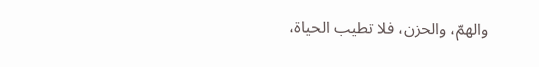والهمّ، والحزن، فلا تطيب الحياة،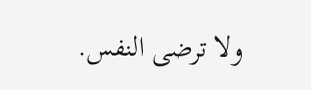ولا ترضى النفس.